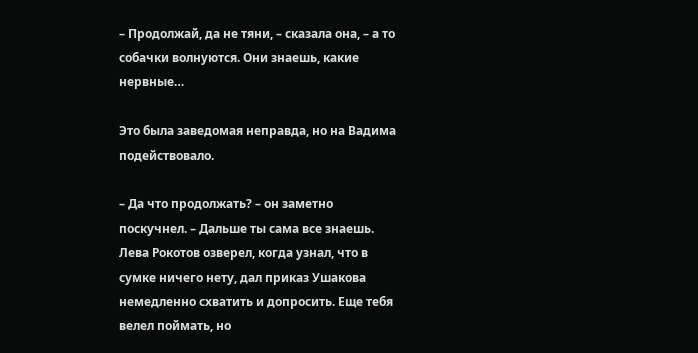– Продолжай, да не тяни, – сказала она, – а то собачки волнуются. Они знаешь, какие нервные…

Это была заведомая неправда, но на Вадима подействовало.

– Да что продолжать? – он заметно поскучнел. – Дальше ты сама все знаешь. Лева Рокотов озверел, когда узнал, что в сумке ничего нету, дал приказ Ушакова немедленно схватить и допросить. Еще тебя велел поймать, но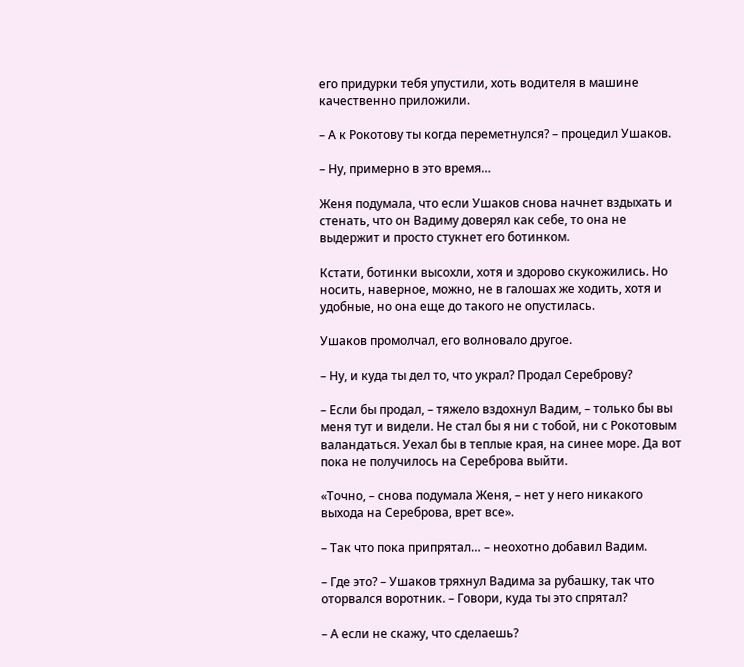его придурки тебя упустили, хоть водителя в машине качественно приложили.

– А к Рокотову ты когда переметнулся? – процедил Ушаков.

– Ну, примерно в это время…

Женя подумала, что если Ушаков снова начнет вздыхать и стенать, что он Вадиму доверял как себе, то она не выдержит и просто стукнет его ботинком.

Кстати, ботинки высохли, хотя и здорово скукожились. Но носить, наверное, можно, не в галошах же ходить, хотя и удобные, но она еще до такого не опустилась.

Ушаков промолчал, его волновало другое.

– Ну, и куда ты дел то, что украл? Продал Сереброву?

– Если бы продал, – тяжело вздохнул Вадим, – только бы вы меня тут и видели. Не стал бы я ни с тобой, ни с Рокотовым валандаться. Уехал бы в теплые края, на синее море. Да вот пока не получилось на Сереброва выйти.

«Точно, – снова подумала Женя, – нет у него никакого выхода на Сереброва, врет все».

– Так что пока припрятал… – неохотно добавил Вадим.

– Где это? – Ушаков тряхнул Вадима за рубашку, так что оторвался воротник. – Говори, куда ты это спрятал?

– А если не скажу, что сделаешь?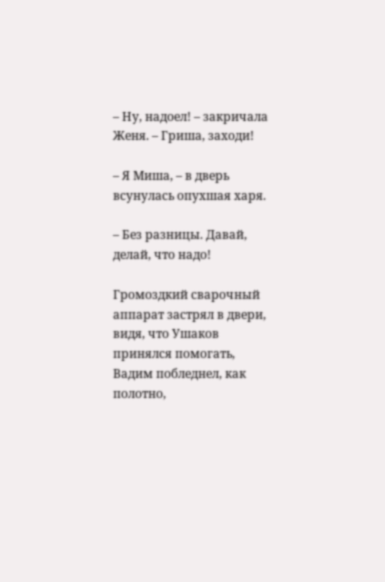– Ну, надоел! – закричала Женя. – Гриша, заходи!

– Я Миша, – в дверь всунулась опухшая харя.

– Без разницы. Давай, делай, что надо!

Громоздкий сварочный аппарат застрял в двери, видя, что Ушаков принялся помогать, Вадим побледнел, как полотно,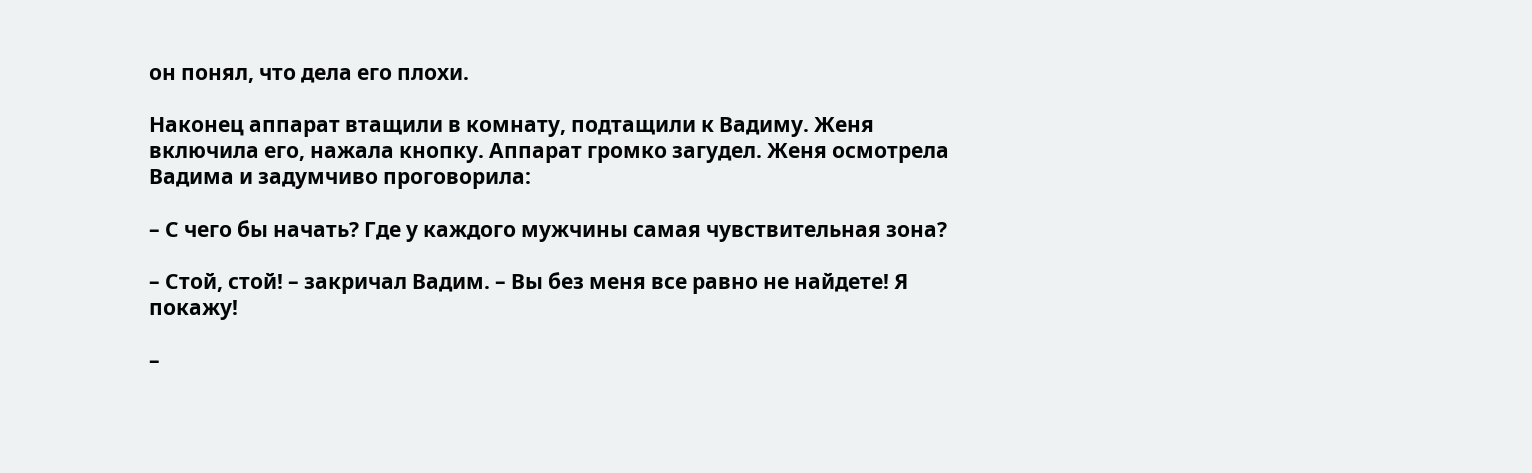он понял, что дела его плохи.

Наконец аппарат втащили в комнату, подтащили к Вадиму. Женя включила его, нажала кнопку. Аппарат громко загудел. Женя осмотрела Вадима и задумчиво проговорила:

– С чего бы начать? Где у каждого мужчины самая чувствительная зона?

– Стой, стой! – закричал Вадим. – Вы без меня все равно не найдете! Я покажу!

–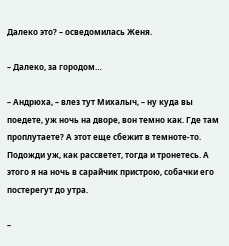Далеко это? – осведомилась Женя.

– Далеко, за городом…

– Андрюха, – влез тут Михалыч, – ну куда вы поедете, уж ночь на дворе, вон темно как. Где там проплутаете? А этот еще сбежит в темноте-то. Подожди уж, как рассветет, тогда и тронетесь. А этого я на ночь в сарайчик пристрою, собачки его постерегут до утра.

–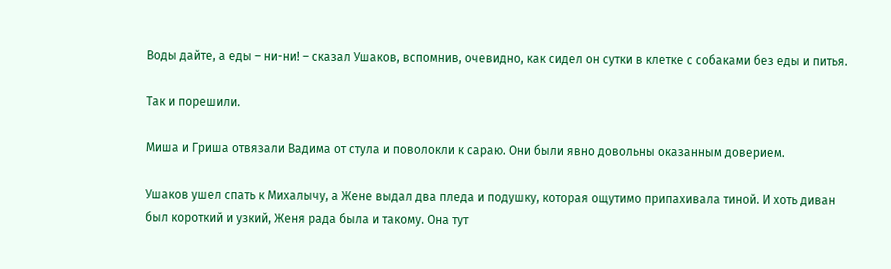Воды дайте, а еды – ни-ни! – сказал Ушаков, вспомнив, очевидно, как сидел он сутки в клетке с собаками без еды и питья.

Так и порешили.

Миша и Гриша отвязали Вадима от стула и поволокли к сараю. Они были явно довольны оказанным доверием.

Ушаков ушел спать к Михалычу, а Жене выдал два пледа и подушку, которая ощутимо припахивала тиной. И хоть диван был короткий и узкий, Женя рада была и такому. Она тут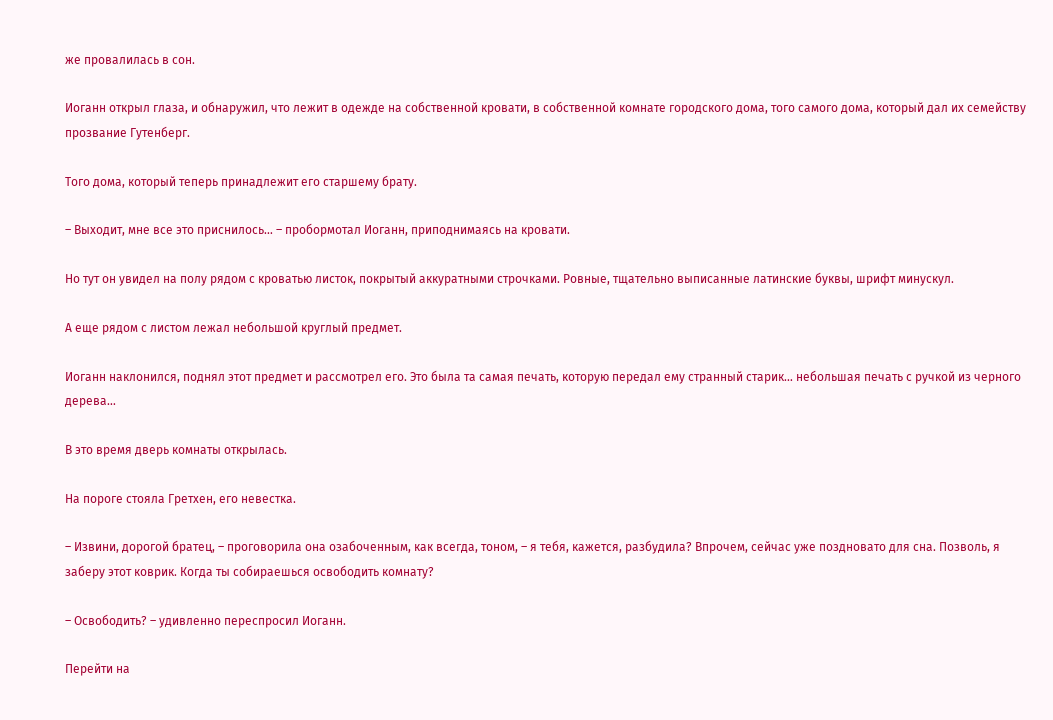же провалилась в сон.

Иоганн открыл глаза, и обнаружил, что лежит в одежде на собственной кровати, в собственной комнате городского дома, того самого дома, который дал их семейству прозвание Гутенберг.

Того дома, который теперь принадлежит его старшему брату.

– Выходит, мне все это приснилось… – пробормотал Иоганн, приподнимаясь на кровати.

Но тут он увидел на полу рядом с кроватью листок, покрытый аккуратными строчками. Ровные, тщательно выписанные латинские буквы, шрифт минускул.

А еще рядом с листом лежал небольшой круглый предмет.

Иоганн наклонился, поднял этот предмет и рассмотрел его. Это была та самая печать, которую передал ему странный старик… небольшая печать с ручкой из черного дерева…

В это время дверь комнаты открылась.

На пороге стояла Гретхен, его невестка.

– Извини, дорогой братец, – проговорила она озабоченным, как всегда, тоном, – я тебя, кажется, разбудила? Впрочем, сейчас уже поздновато для сна. Позволь, я заберу этот коврик. Когда ты собираешься освободить комнату?

– Освободить? – удивленно переспросил Иоганн.

Перейти на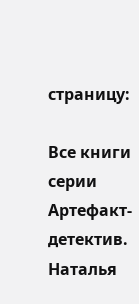страницу:

Все книги серии Артефакт-детектив. Наталья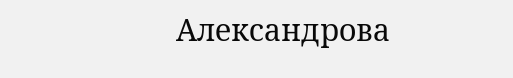Александрова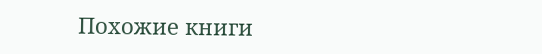Похожие книги